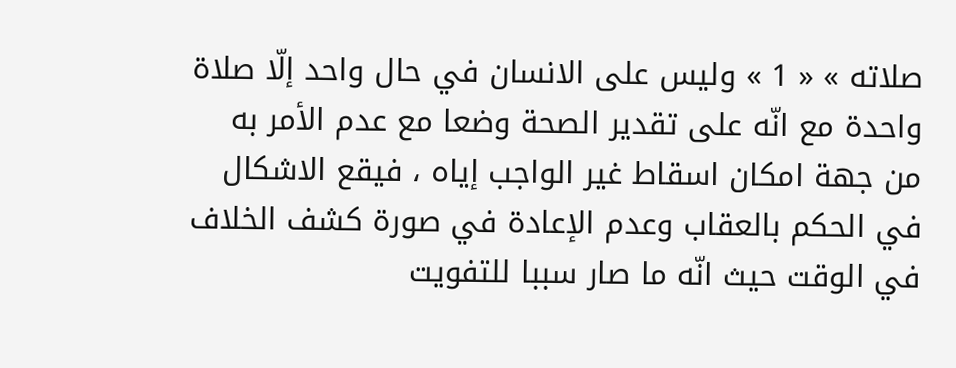صلاته » « 1 » وليس على الانسان في حال واحد إلّا صلاة واحدة مع انّه على تقدير الصحة وضعا مع عدم الأمر به من جهة امكان اسقاط غير الواجب إياه ، فيقع الاشكال في الحكم بالعقاب وعدم الإعادة في صورة كشف الخلاف في الوقت حيث انّه ما صار سببا للتفويت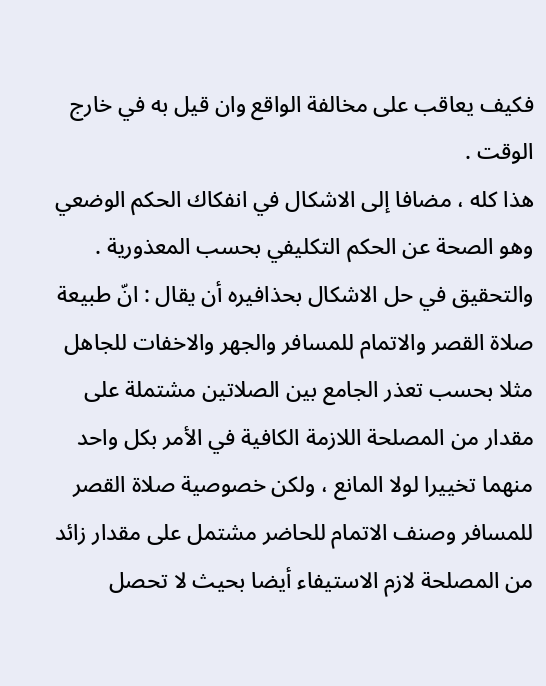فكيف يعاقب على مخالفة الواقع وان قيل به في خارج الوقت .
هذا كله ، مضافا إلى الاشكال في انفكاك الحكم الوضعي وهو الصحة عن الحكم التكليفي بحسب المعذورية .
والتحقيق في حل الاشكال بحذافيره أن يقال : انّ طبيعة صلاة القصر والاتمام للمسافر والجهر والاخفات للجاهل مثلا بحسب تعذر الجامع بين الصلاتين مشتملة على مقدار من المصلحة اللازمة الكافية في الأمر بكل واحد منهما تخييرا لولا المانع ، ولكن خصوصية صلاة القصر للمسافر وصنف الاتمام للحاضر مشتمل على مقدار زائد من المصلحة لازم الاستيفاء أيضا بحيث لا تحصل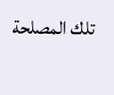تلك المصلحة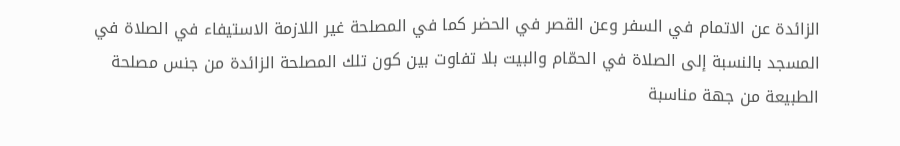الزائدة عن الاتمام في السفر وعن القصر في الحضر كما في المصلحة غير اللازمة الاستيفاء في الصلاة في المسجد بالنسبة إلى الصلاة في الحمّام والبيت بلا تفاوت بين كون تلك المصلحة الزائدة من جنس مصلحة الطبيعة من جهة مناسبة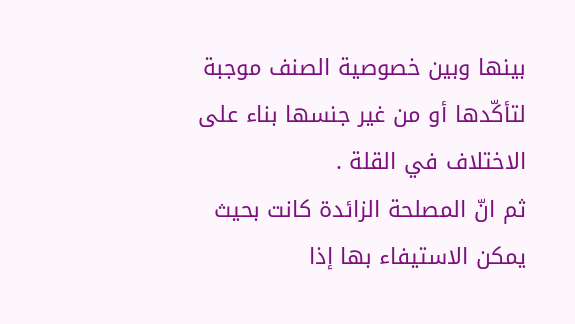بينها وبين خصوصية الصنف موجبة لتأكّدها أو من غير جنسها بناء على الاختلاف في القلة .
ثم انّ المصلحة الزائدة كانت بحيث يمكن الاستيفاء بها إذا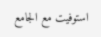استوفيت مع الجامع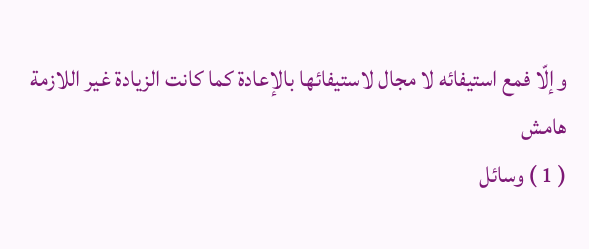وإلّا فمع استيفائه لا مجال لاستيفائها بالإعادة كما كانت الزيادة غير اللازمة
هامش
( 1 ) وسائل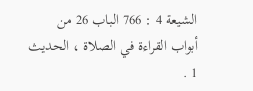الشيعة 4 : 766 الباب 26 من أبواب القراءة في الصلاة ، الحديث 1 .